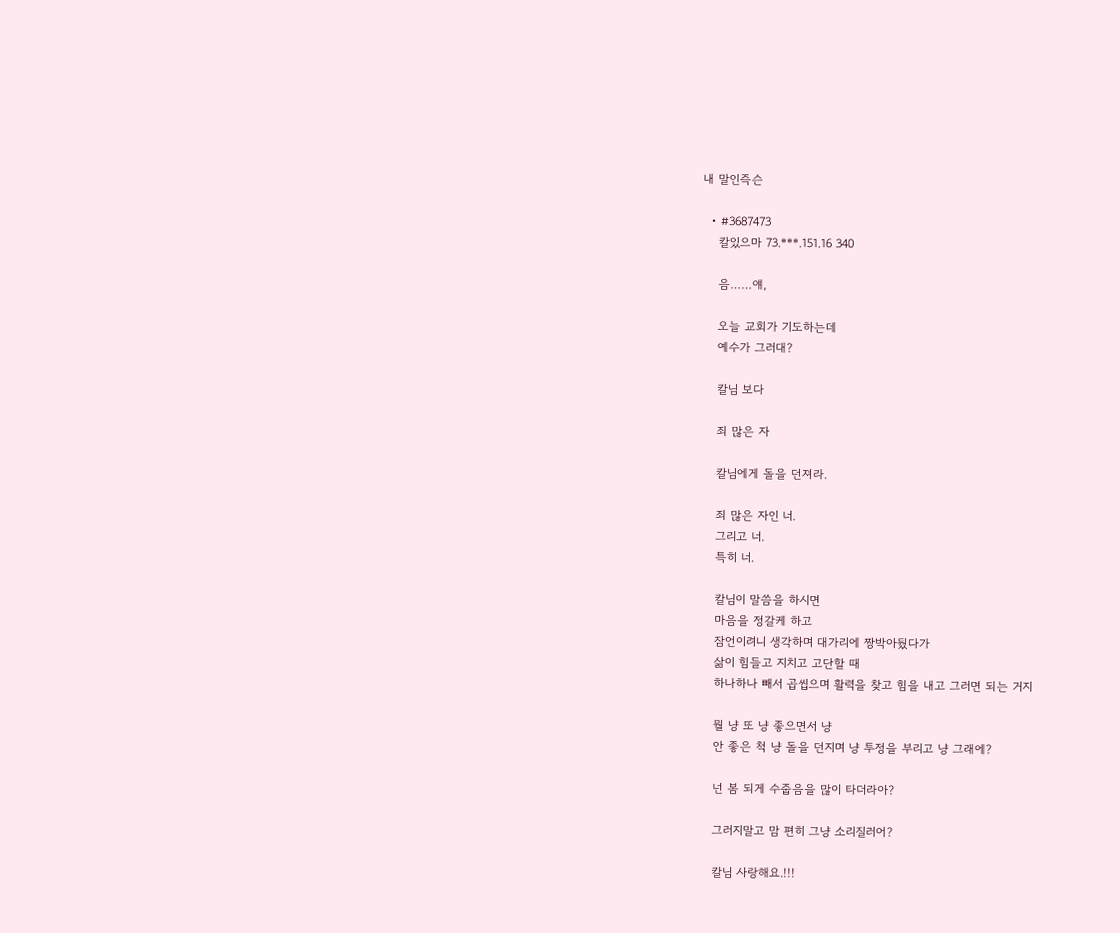내 말인즉슨

  • #3687473
    칼있으마 73.***.151.16 340

    음……얘,

    오늘 교회가 기도하는데
    예수가 그러대?

    칼님 보다

    죄 많은 자

    칼님에게 돌을 던져라.

    죄 많은 자인 너.
    그리고 너.
    특히 너.

    칼님이 말씀을 하시면
    마음을 정갈케 하고
    잠언이려니 생각하며 대가리에 짱박아뒀다가
    삶이 힘들고 지치고 고단할 때
    하나하나 빼서 곱씹으며 활력을 찾고 힘을 내고 그러면 되는 거지

    뭘 냥 또 냥 좋으면서 냥
    안 좋은 척 냥 돌을 던지며 냥 투정을 부리고 냥 그래에?

    넌 봄 되게 수줍음을 많이 타더라아?

    그러지말고 맘 편히 그냥 소리질러어?

    칼님 사랑해요.!!!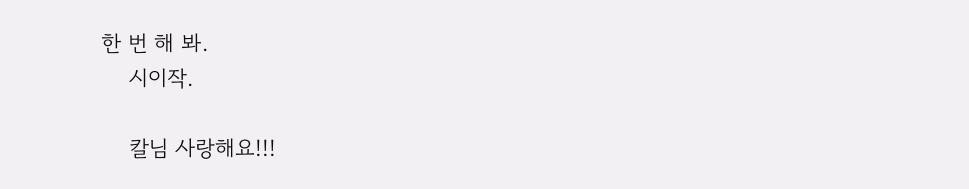한 번 해 봐.
    시이작.

    칼님 사랑해요!!!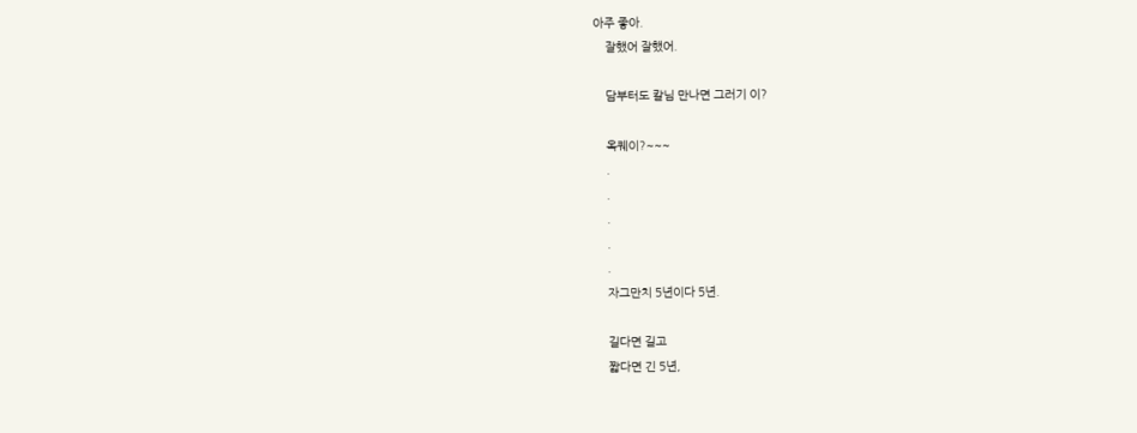아주 좋아.
    잘했어 잘했어.

    담부터도 칼님 만나면 그러기 이?

    옥퀘이?~~~
    .
    .
    .
    .
    .
    자그만치 5년이다 5년.

    길다면 길고
    짧다면 긴 5년,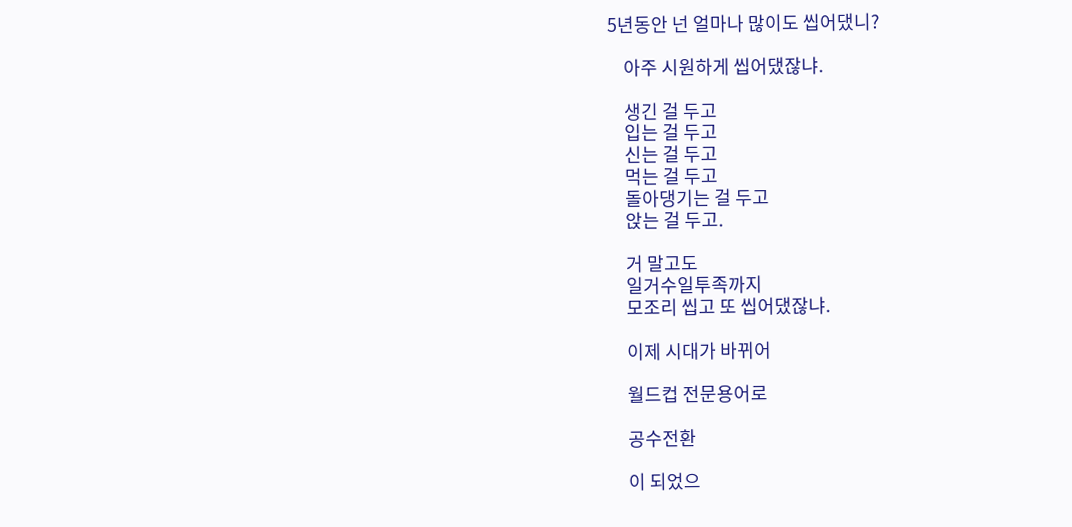5년동안 넌 얼마나 많이도 씹어댔니?

    아주 시원하게 씹어댔잖냐.

    생긴 걸 두고
    입는 걸 두고
    신는 걸 두고
    먹는 걸 두고
    돌아댕기는 걸 두고
    앉는 걸 두고.

    거 말고도
    일거수일투족까지
    모조리 씹고 또 씹어댔잖냐.

    이제 시대가 바뀌어

    월드컵 전문용어로

    공수전환

    이 되었으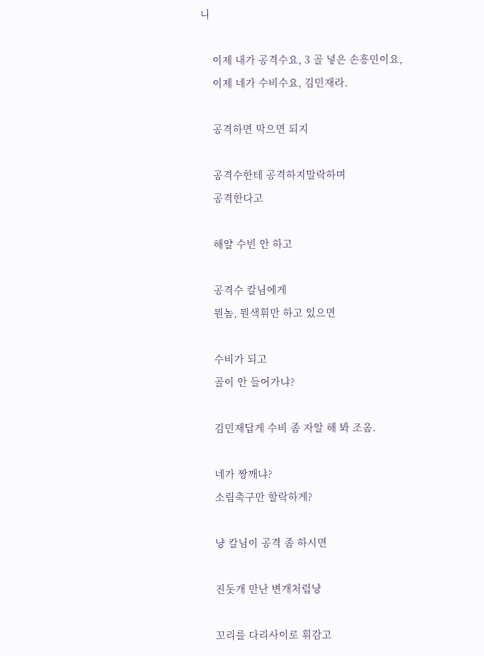니

    이제 내가 공격수요, 3 골 넣은 손흥민이요,
    이제 네가 수비수요, 김민재라.

    공격하면 막으면 되지

    공격수한테 공격하지말락하며
    공격한다고

    해얄 수빈 안 하고

    공격수 칼님에게
    뭔놈, 뭔색휘만 하고 있으면

    수비가 되고
    골이 안 들어가냐?

    김민재답게 수비 좀 자알 해 봐 조옴.

    네가 짱깨냐?
    소림축구만 할락하게?

    냥 칼님이 공격 좀 하시면

    진돗개 만난 변개처럼냥

    꼬리를 다리사이로 휘감고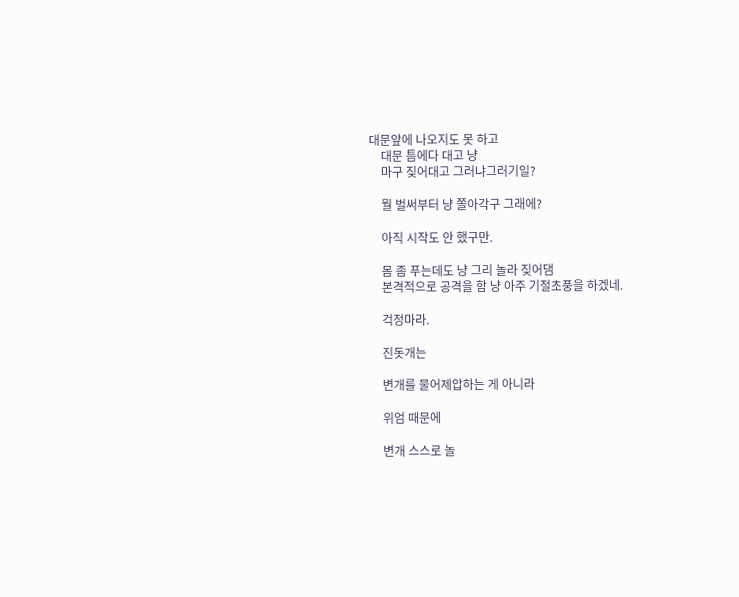대문앞에 나오지도 못 하고
    대문 틈에다 대고 냥
    마구 짖어대고 그러냐그러기일?

    뭘 벌써부터 냥 쫄아각구 그래에?

    아직 시작도 안 했구만.

    몸 좀 푸는데도 냥 그리 놀라 짖어댐
    본격적으로 공격을 함 냥 아주 기절초풍을 하겠네.

    걱정마라.

    진돗개는

    변개를 물어제압하는 게 아니라

    위엄 때문에

    변개 스스로 놀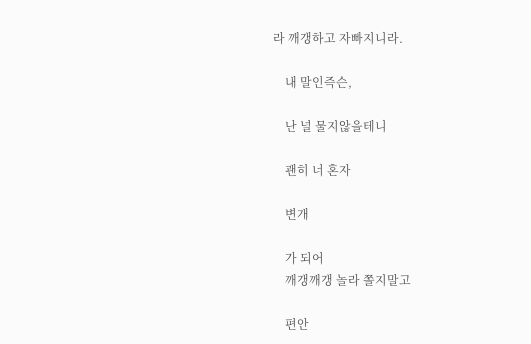라 깨갱하고 자빠지니라.

    내 말인즉슨,

    난 널 물지않을테니

    괜히 너 혼자

    변개

    가 되어
    깨갱깨갱 놀라 쫄지말고

    편안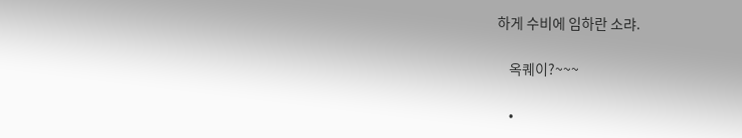하게 수비에 임하란 소랴.

    옥퀘이?~~~

    •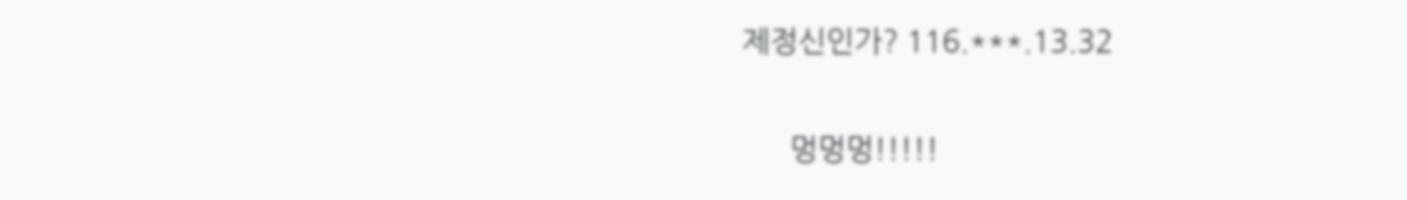제정신인가? 116.***.13.32

      멍멍멍!!!!!